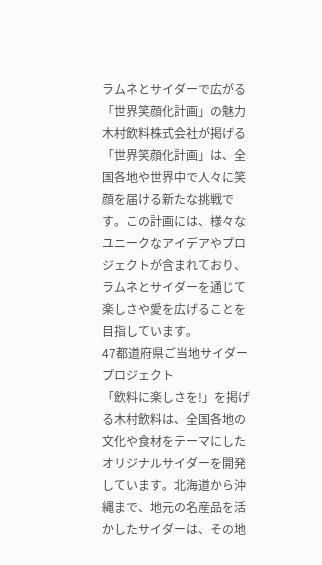ラムネとサイダーで広がる「世界笑顔化計画」の魅力
木村飲料株式会社が掲げる「世界笑顔化計画」は、全国各地や世界中で人々に笑顔を届ける新たな挑戦です。この計画には、様々なユニークなアイデアやプロジェクトが含まれており、ラムネとサイダーを通じて楽しさや愛を広げることを目指しています。
47都道府県ご当地サイダープロジェクト
「飲料に楽しさを!」を掲げる木村飲料は、全国各地の文化や食材をテーマにしたオリジナルサイダーを開発しています。北海道から沖縄まで、地元の名産品を活かしたサイダーは、その地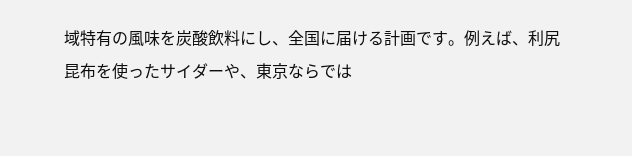域特有の風味を炭酸飲料にし、全国に届ける計画です。例えば、利尻昆布を使ったサイダーや、東京ならでは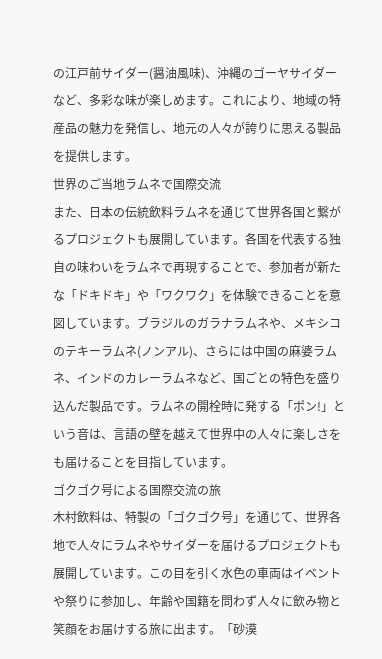の江戸前サイダー(醤油風味)、沖縄のゴーヤサイダーなど、多彩な味が楽しめます。これにより、地域の特産品の魅力を発信し、地元の人々が誇りに思える製品を提供します。
世界のご当地ラムネで国際交流
また、日本の伝統飲料ラムネを通じて世界各国と繋がるプロジェクトも展開しています。各国を代表する独自の味わいをラムネで再現することで、参加者が新たな「ドキドキ」や「ワクワク」を体験できることを意図しています。ブラジルのガラナラムネや、メキシコのテキーラムネ(ノンアル)、さらには中国の麻婆ラムネ、インドのカレーラムネなど、国ごとの特色を盛り込んだ製品です。ラムネの開栓時に発する「ポン!」という音は、言語の壁を越えて世界中の人々に楽しさをも届けることを目指しています。
ゴクゴク号による国際交流の旅
木村飲料は、特製の「ゴクゴク号」を通じて、世界各地で人々にラムネやサイダーを届けるプロジェクトも展開しています。この目を引く水色の車両はイベントや祭りに参加し、年齢や国籍を問わず人々に飲み物と笑顔をお届けする旅に出ます。「砂漠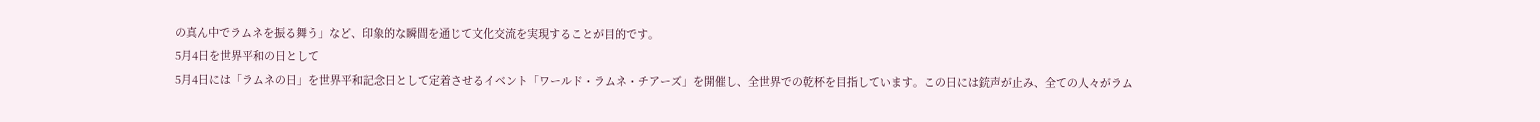の真ん中でラムネを振る舞う」など、印象的な瞬間を通じて文化交流を実現することが目的です。
5月4日を世界平和の日として
5月4日には「ラムネの日」を世界平和記念日として定着させるイベント「ワールド・ラムネ・チアーズ」を開催し、全世界での乾杯を目指しています。この日には銃声が止み、全ての人々がラム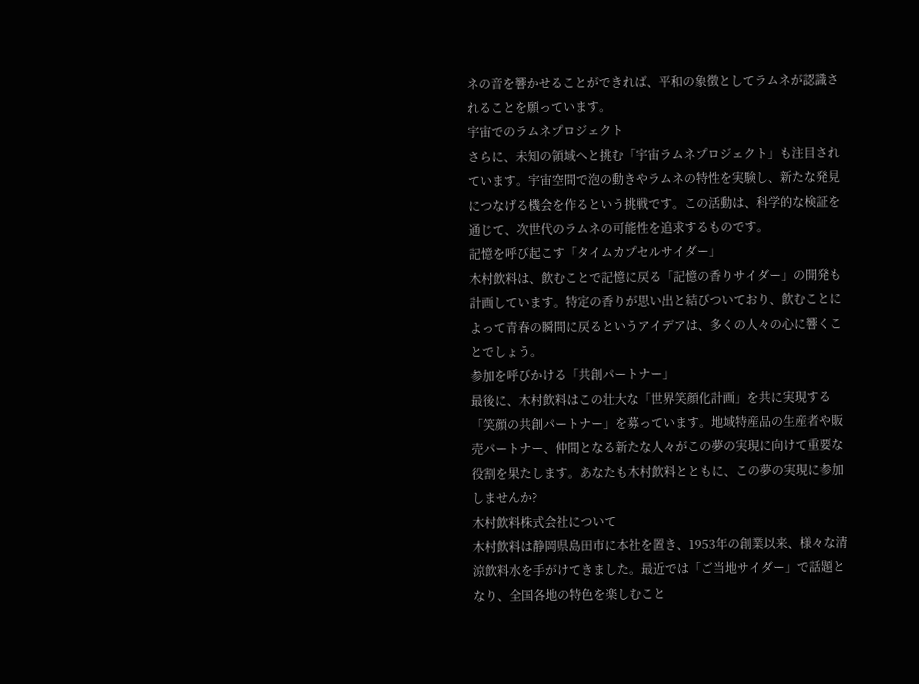ネの音を響かせることができれば、平和の象徴としてラムネが認識されることを願っています。
宇宙でのラムネプロジェクト
さらに、未知の領域へと挑む「宇宙ラムネプロジェクト」も注目されています。宇宙空間で泡の動きやラムネの特性を実験し、新たな発見につなげる機会を作るという挑戦です。この活動は、科学的な検証を通じて、次世代のラムネの可能性を追求するものです。
記憶を呼び起こす「タイムカプセルサイダー」
木村飲料は、飲むことで記憶に戻る「記憶の香りサイダー」の開発も計画しています。特定の香りが思い出と結びついており、飲むことによって青春の瞬間に戻るというアイデアは、多くの人々の心に響くことでしょう。
参加を呼びかける「共創パートナー」
最後に、木村飲料はこの壮大な「世界笑顔化計画」を共に実現する「笑顔の共創パートナー」を募っています。地域特産品の生産者や販売パートナー、仲間となる新たな人々がこの夢の実現に向けて重要な役割を果たします。あなたも木村飲料とともに、この夢の実現に参加しませんか?
木村飲料株式会社について
木村飲料は静岡県島田市に本社を置き、1953年の創業以来、様々な清涼飲料水を手がけてきました。最近では「ご当地サイダー」で話題となり、全国各地の特色を楽しむこと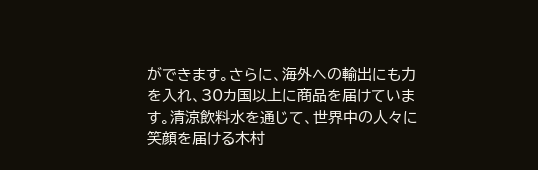ができます。さらに、海外への輸出にも力を入れ、30カ国以上に商品を届けています。清涼飲料水を通じて、世界中の人々に笑顔を届ける木村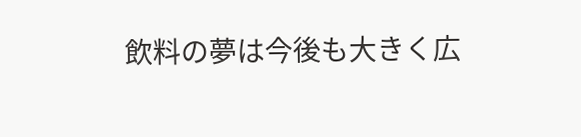飲料の夢は今後も大きく広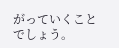がっていくことでしょう。